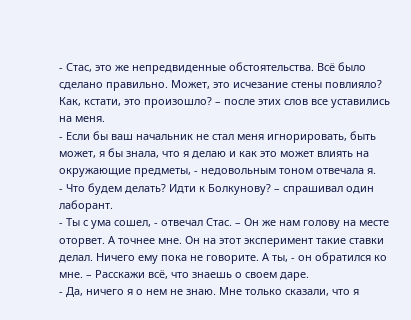- Стас, это же непредвиденные обстоятельства. Всё было сделано правильно. Может, это исчезание стены повлияло? Как, кстати, это произошло? – после этих слов все уставились на меня.
- Если бы ваш начальник не стал меня игнорировать, быть может, я бы знала, что я делаю и как это может влиять на окружающие предметы, - недовольным тоном отвечала я.
- Что будем делать? Идти к Болкунову? – спрашивал один лаборант.
- Ты с ума сошел, - отвечал Стас. – Он же нам голову на месте оторвет. А точнее мне. Он на этот эксперимент такие ставки делал. Ничего ему пока не говорите. А ты, - он обратился ко мне. – Расскажи всё, что знаешь о своем даре.
- Да, ничего я о нем не знаю. Мне только сказали, что я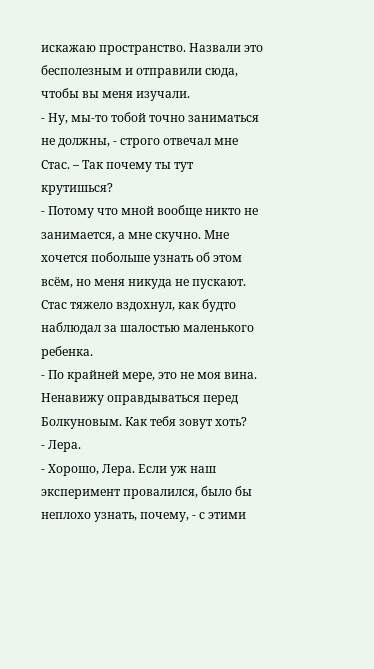искажаю пространство. Назвали это бесполезным и отправили сюда, чтобы вы меня изучали.
- Ну, мы-то тобой точно заниматься не должны, - строго отвечал мне Стас. – Так почему ты тут крутишься?
- Потому что мной вообще никто не занимается, а мне скучно. Мне хочется побольше узнать об этом всём, но меня никуда не пускают.
Стас тяжело вздохнул, как будто наблюдал за шалостью маленького ребенка.
- По крайней мере, это не моя вина. Ненавижу оправдываться перед Болкуновым. Как тебя зовут хоть?
- Лера.
- Хорошо, Лера. Если уж наш эксперимент провалился, было бы неплохо узнать, почему, - с этими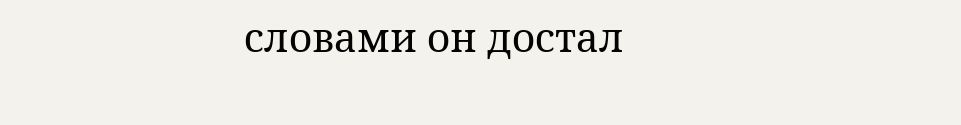словами он достал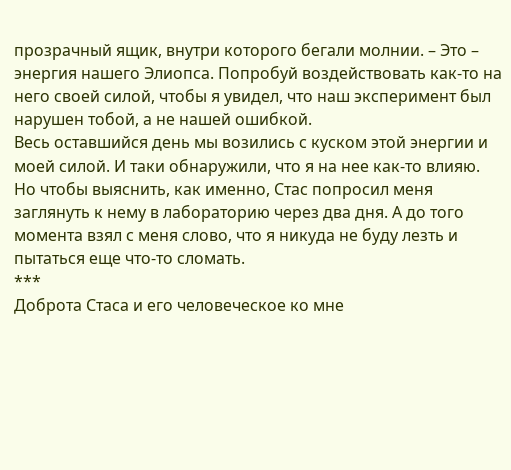прозрачный ящик, внутри которого бегали молнии. – Это – энергия нашего Элиопса. Попробуй воздействовать как-то на него своей силой, чтобы я увидел, что наш эксперимент был нарушен тобой, а не нашей ошибкой.
Весь оставшийся день мы возились с куском этой энергии и моей силой. И таки обнаружили, что я на нее как-то влияю. Но чтобы выяснить, как именно, Стас попросил меня заглянуть к нему в лабораторию через два дня. А до того момента взял с меня слово, что я никуда не буду лезть и пытаться еще что-то сломать.
***
Доброта Стаса и его человеческое ко мне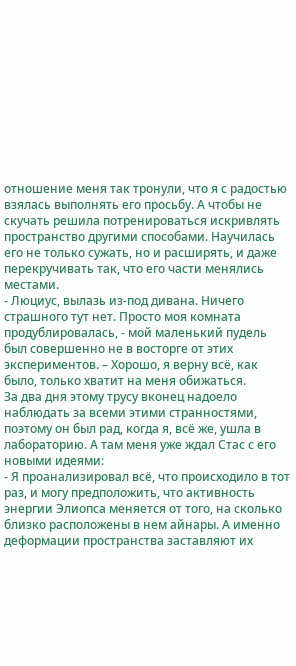отношение меня так тронули, что я с радостью взялась выполнять его просьбу. А чтобы не скучать решила потренироваться искривлять пространство другими способами. Научилась его не только сужать, но и расширять, и даже перекручивать так, что его части менялись местами.
- Люциус, вылазь из-под дивана. Ничего страшного тут нет. Просто моя комната продублировалась, - мой маленький пудель был совершенно не в восторге от этих экспериментов. – Хорошо, я верну всё, как было, только хватит на меня обижаться.
За два дня этому трусу вконец надоело наблюдать за всеми этими странностями, поэтому он был рад, когда я, всё же, ушла в лабораторию. А там меня уже ждал Стас с его новыми идеями:
- Я проанализировал всё, что происходило в тот раз, и могу предположить, что активность энергии Элиопса меняется от того, на сколько близко расположены в нем айнары. А именно деформации пространства заставляют их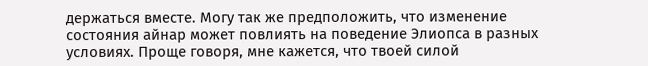держаться вместе. Могу так же предположить, что изменение состояния айнар может повлиять на поведение Элиопса в разных условиях. Проще говоря, мне кажется, что твоей силой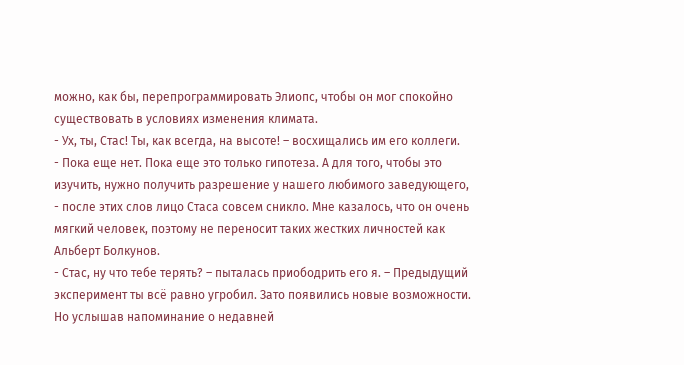можно, как бы, перепрограммировать Элиопс, чтобы он мог спокойно существовать в условиях изменения климата.
- Ух, ты, Стас! Ты, как всегда, на высоте! – восхищались им его коллеги.
- Пока еще нет. Пока еще это только гипотеза. А для того, чтобы это изучить, нужно получить разрешение у нашего любимого заведующего, - после этих слов лицо Стаса совсем сникло. Мне казалось, что он очень мягкий человек, поэтому не переносит таких жестких личностей как Альберт Болкунов.
- Стас, ну что тебе терять? – пыталась приободрить его я. – Предыдущий эксперимент ты всё равно угробил. Зато появились новые возможности.
Но услышав напоминание о недавней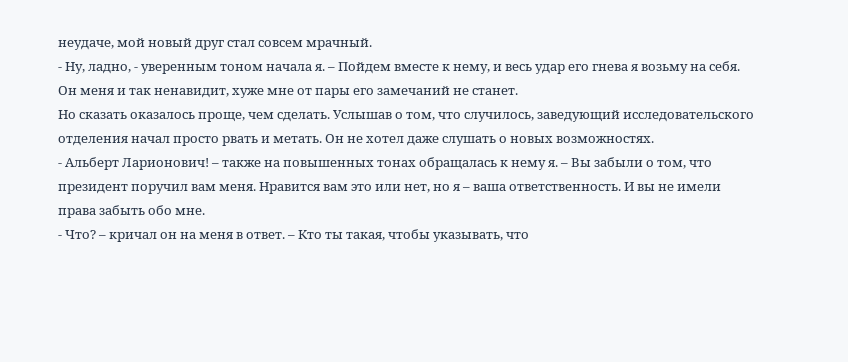неудаче, мой новый друг стал совсем мрачный.
- Ну, ладно, - уверенным тоном начала я. – Пойдем вместе к нему, и весь удар его гнева я возьму на себя. Он меня и так ненавидит, хуже мне от пары его замечаний не станет.
Но сказать оказалось проще, чем сделать. Услышав о том, что случилось, заведующий исследовательского отделения начал просто рвать и метать. Он не хотел даже слушать о новых возможностях.
- Альберт Ларионович! – также на повышенных тонах обращалась к нему я. – Вы забыли о том, что президент поручил вам меня. Нравится вам это или нет, но я – ваша ответственность. И вы не имели права забыть обо мне.
- Что? – кричал он на меня в ответ. – Кто ты такая, чтобы указывать, что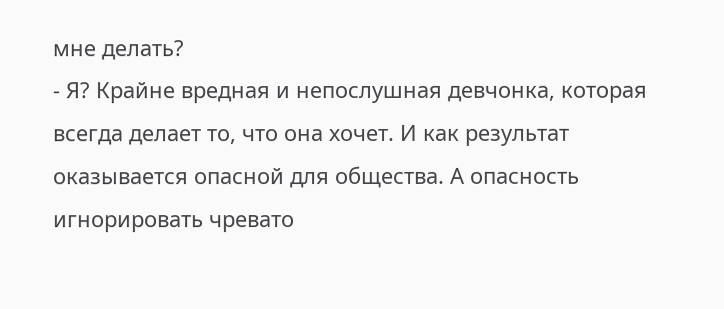мне делать?
- Я? Крайне вредная и непослушная девчонка, которая всегда делает то, что она хочет. И как результат оказывается опасной для общества. А опасность игнорировать чревато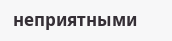неприятными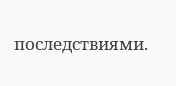последствиями.